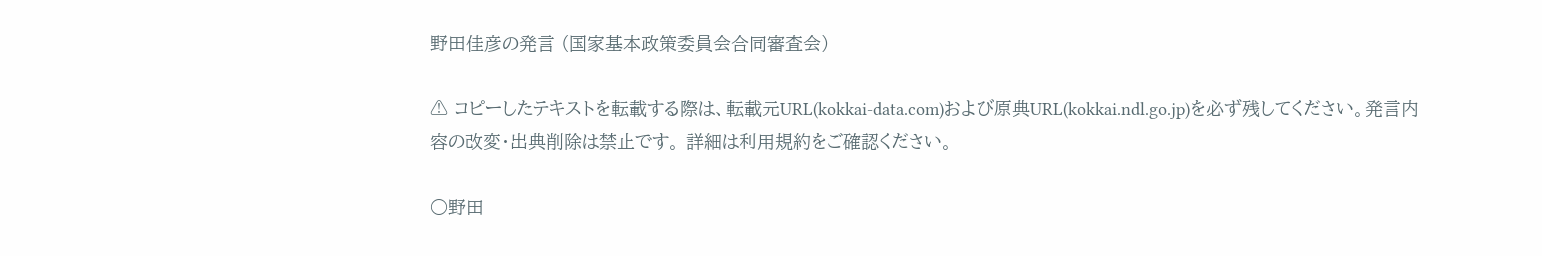野田佳彦の発言 (国家基本政策委員会合同審査会)

⚠ コピーしたテキストを転載する際は、転載元URL(kokkai-data.com)および原典URL(kokkai.ndl.go.jp)を必ず残してください。発言内容の改変・出典削除は禁止です。 詳細は利用規約をご確認ください。

○野田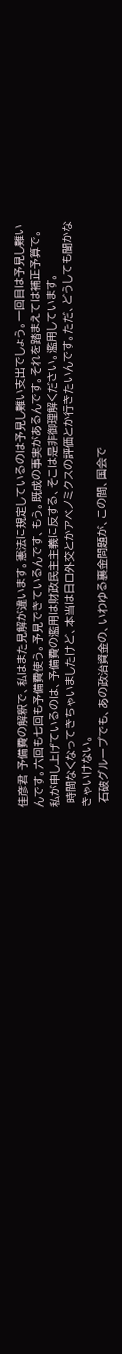佳彦君 予備費の解釈で、私はまた見解が違います。憲法に規定しているのは予見し難い支出でしょう。一回目は予見し難いんです。六回も七回も予備費使う。予見できているんです、もう。既成の事実があるんです。それを踏まえては補正予算で。私が申し上げているのは、予備費の濫用は財政民主主義に反する、そこは是非御理解ください。濫用しています。
 時間なくなってきちゃいましたけど、本当は日ロ外交とかアベノミクスの評価とか行きたいんです。ただ、どうしても聞かなきゃいけない。
 石破グループでも、あの政治資金の、いわゆる裏金問題が、この間、国会で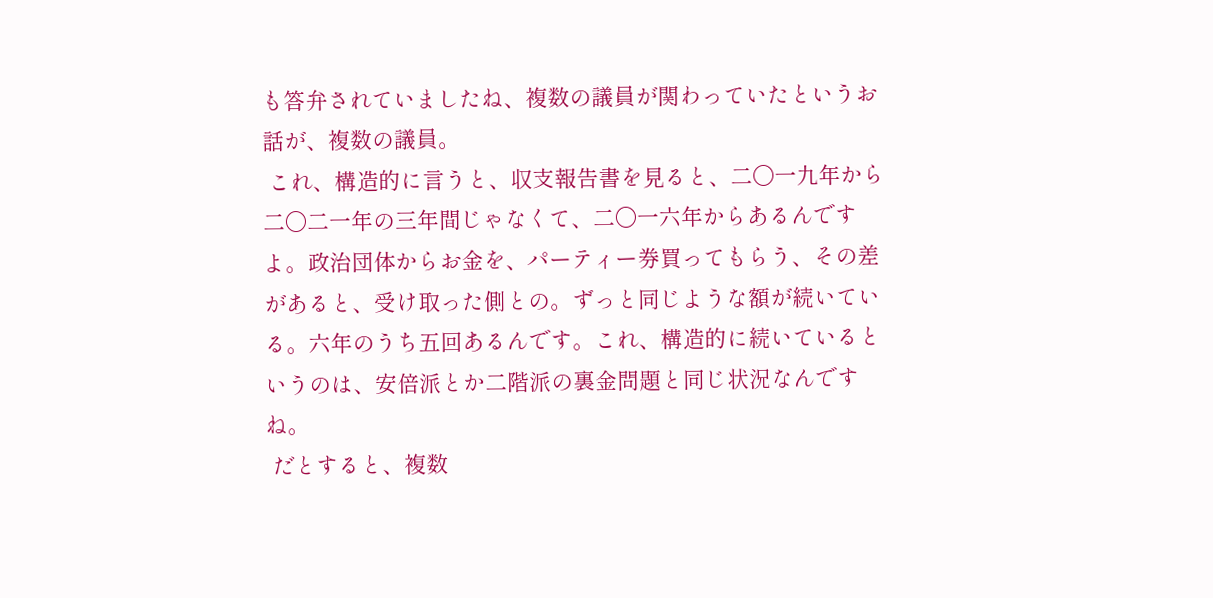も答弁されていましたね、複数の議員が関わっていたというお話が、複数の議員。
 これ、構造的に言うと、収支報告書を見ると、二〇一九年から二〇二一年の三年間じゃなくて、二〇一六年からあるんですよ。政治団体からお金を、パーティー券買ってもらう、その差があると、受け取った側との。ずっと同じような額が続いている。六年のうち五回あるんです。これ、構造的に続いているというのは、安倍派とか二階派の裏金問題と同じ状況なんですね。
 だとすると、複数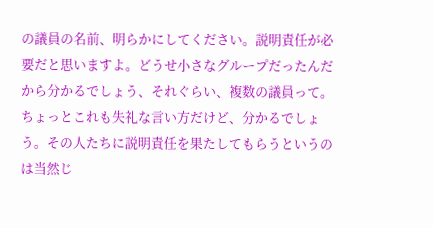の議員の名前、明らかにしてください。説明責任が必要だと思いますよ。どうせ小さなグループだったんだから分かるでしょう、それぐらい、複数の議員って。ちょっとこれも失礼な言い方だけど、分かるでしょう。その人たちに説明責任を果たしてもらうというのは当然じ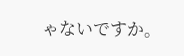ゃないですか。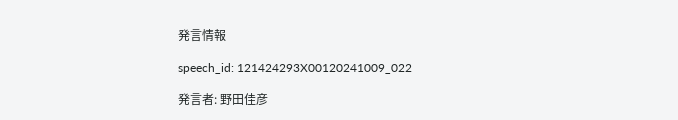発言情報

speech_id: 121424293X00120241009_022

発言者: 野田佳彦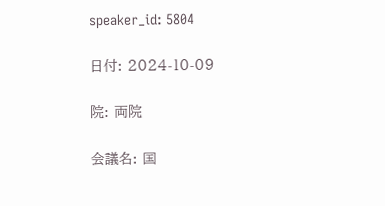speaker_id: 5804

日付: 2024-10-09

院: 両院

会議名: 国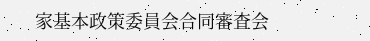家基本政策委員会合同審査会